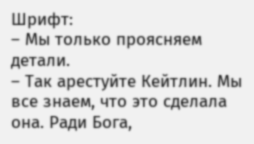Шрифт:
– Мы только проясняем детали.
– Так арестуйте Кейтлин. Мы все знаем, что это сделала она. Ради Бога,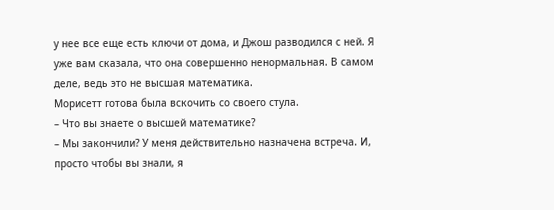у нее все еще есть ключи от дома, и Джош разводился с ней. Я уже вам сказала, что она совершенно ненормальная. В самом деле, ведь это не высшая математика.
Морисетт готова была вскочить со своего стула.
– Что вы знаете о высшей математике?
– Мы закончили? У меня действительно назначена встреча. И, просто чтобы вы знали, я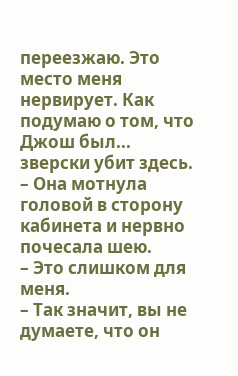переезжаю. Это место меня нервирует. Как подумаю о том, что Джош был... зверски убит здесь.
– Она мотнула головой в сторону кабинета и нервно почесала шею.
– Это слишком для меня.
– Так значит, вы не думаете, что он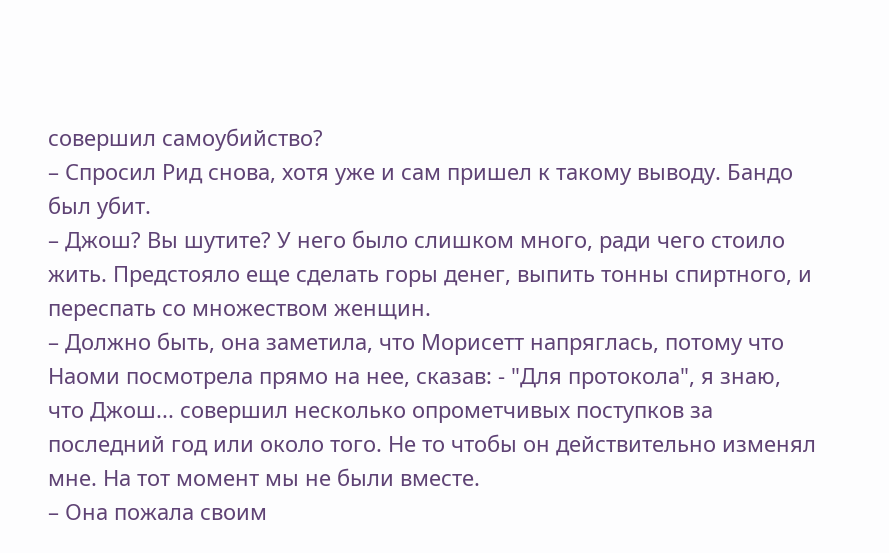совершил самоубийство?
– Спросил Рид снова, хотя уже и сам пришел к такому выводу. Бандо был убит.
– Джош? Вы шутите? У него было слишком много, ради чего стоило жить. Предстояло еще сделать горы денег, выпить тонны спиртного, и переспать со множеством женщин.
– Должно быть, она заметила, что Морисетт напряглась, потому что Наоми посмотрела прямо на нее, сказав: - "Для протокола", я знаю, что Джош... совершил несколько опрометчивых поступков за последний год или около того. Не то чтобы он действительно изменял мне. На тот момент мы не были вместе.
– Она пожала своим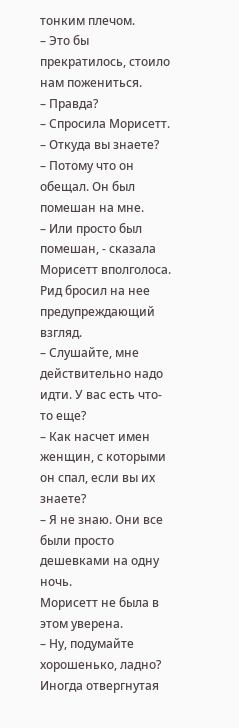тонким плечом.
– Это бы прекратилось, стоило нам пожениться.
– Правда?
– Спросила Морисетт.
– Откуда вы знаете?
– Потому что он обещал. Он был помешан на мне.
– Или просто был помешан, - сказала Морисетт вполголоса. Рид бросил на нее предупреждающий взгляд.
– Слушайте, мне действительно надо идти. У вас есть что-то еще?
– Как насчет имен женщин, с которыми он спал, если вы их знаете?
– Я не знаю. Они все были просто дешевками на одну ночь.
Морисетт не была в этом уверена.
– Ну, подумайте хорошенько, ладно? Иногда отвергнутая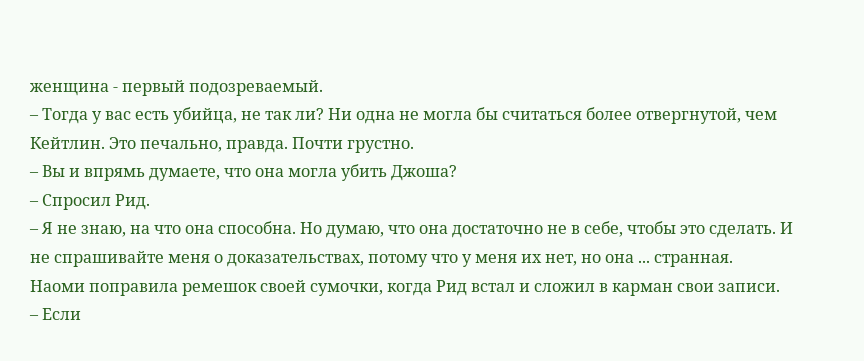женщина - первый подозреваемый.
– Тогда у вас есть убийца, не так ли? Ни одна не могла бы считаться более отвергнутой, чем Кейтлин. Это печально, правда. Почти грустно.
– Вы и впрямь думаете, что она могла убить Джоша?
– Спросил Рид.
– Я не знаю, на что она способна. Но думаю, что она достаточно не в себе, чтобы это сделать. И не спрашивайте меня о доказательствах, потому что у меня их нет, но она ... странная.
Наоми поправила ремешок своей сумочки, когда Рид встал и сложил в карман свои записи.
– Если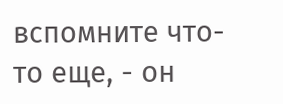вспомните что-то еще, - он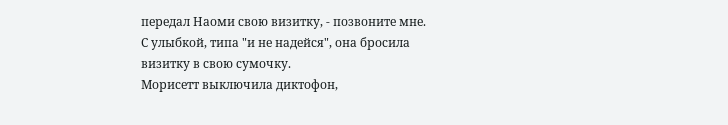передал Наоми свою визитку, - позвоните мне.
С улыбкой, типа "и не надейся", она бросила визитку в свою сумочку.
Морисетт выключила диктофон,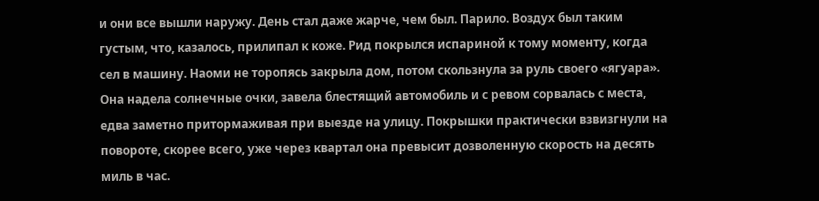и они все вышли наружу. День стал даже жарче, чем был. Парило. Воздух был таким густым, что, казалось, прилипал к коже. Рид покрылся испариной к тому моменту, когда сел в машину. Наоми не торопясь закрыла дом, потом скользнула за руль своего «ягуара». Она надела солнечные очки, завела блестящий автомобиль и с ревом сорвалась с места, едва заметно притормаживая при выезде на улицу. Покрышки практически взвизгнули на повороте, скорее всего, уже через квартал она превысит дозволенную скорость на десять миль в час.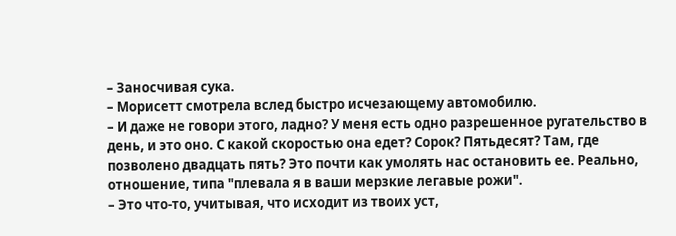– Заносчивая сука.
– Морисетт смотрела вслед быстро исчезающему автомобилю.
– И даже не говори этого, ладно? У меня есть одно разрешенное ругательство в день, и это оно. С какой скоростью она едет? Сорок? Пятьдесят? Там, где позволено двадцать пять? Это почти как умолять нас остановить ее. Реально, отношение, типа "плевала я в ваши мерзкие легавые рожи".
– Это что-то, учитывая, что исходит из твоих уст,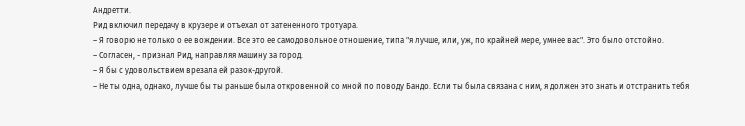Андретти.
Рид включил передачу в крузере и отъехал от затененного тротуара.
– Я говорю не только о ее вождении. Все это ее самодовольное отношение, типа "я лучше, или, уж, по крайней мере, умнее вас". Это было отстойно.
– Согласен, - признал Рид, направляя машину за город.
– Я бы с удовольствием врезала ей разок-другой.
– Не ты одна, однако, лучше бы ты раньше была откровенной со мной по поводу Бандо. Если ты была связана с ним, я должен это знать и отстранить тебя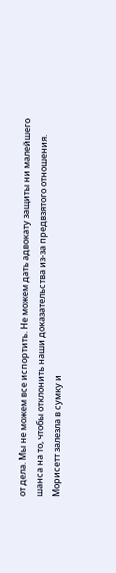от дела. Мы не можем все испортить. Не можем дать адвокату защиты ни малейшего шанса на то, чтобы отклонить наши доказательства из-за предвзятого отношения.
Морисетт залезла в сумку и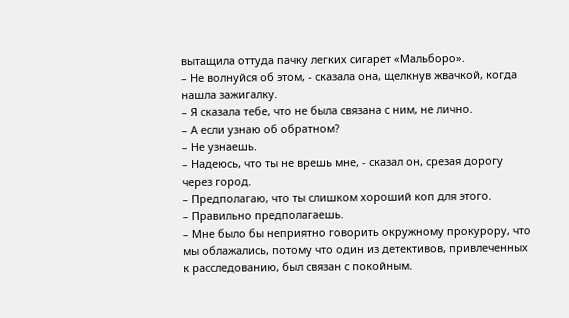вытащила оттуда пачку легких сигарет «Мальборо».
– Не волнуйся об этом, - сказала она, щелкнув жвачкой, когда нашла зажигалку.
– Я сказала тебе, что не была связана с ним, не лично.
– А если узнаю об обратном?
– Не узнаешь.
– Надеюсь, что ты не врешь мне, - сказал он, срезая дорогу через город.
– Предполагаю, что ты слишком хороший коп для этого.
– Правильно предполагаешь.
– Мне было бы неприятно говорить окружному прокурору, что мы облажались, потому что один из детективов, привлеченных к расследованию, был связан с покойным.